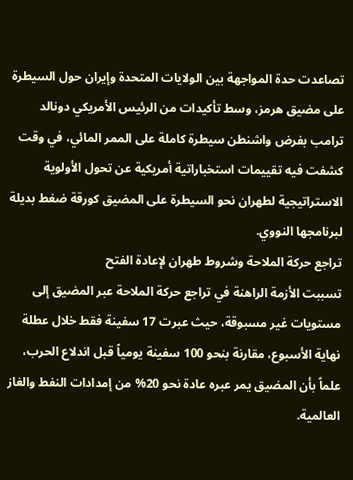تصاعدت حدة المواجهة بين الولايات المتحدة وإيران حول السيطرة على مضيق هرمز، وسط تأكيدات من الرئيس الأمريكي دونالد ترامب بفرض واشنطن سيطرة كاملة على الممر المائي، في وقت كشفت فيه تقييمات استخباراتية أمريكية عن تحول الأولوية الاستراتيجية لطهران نحو السيطرة على المضيق كورقة ضغط بديلة لبرنامجها النووي.
تراجع حركة الملاحة وشروط طهران لإعادة الفتح
تسببت الأزمة الراهنة في تراجع حركة الملاحة عبر المضيق إلى مستويات غير مسبوقة، حيث عبرت 17 سفينة فقط خلال عطلة نهاية الأسبوع، مقارنة بنحو 100 سفينة يومياً قبل اندلاع الحرب، علماً بأن المضيق يمر عبره عادة نحو 20% من إمدادات النفط والغاز العالمية.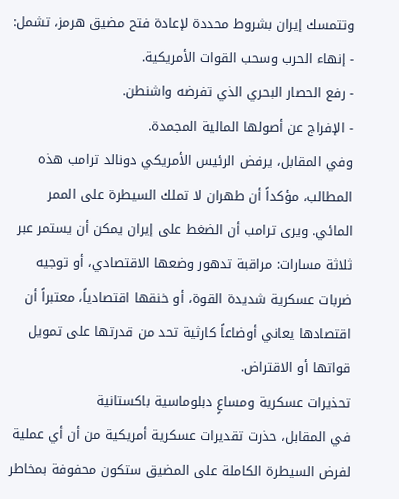وتتمسك إيران بشروط محددة لإعادة فتح مضيق هرمز، تشمل:
- إنهاء الحرب وسحب القوات الأمريكية.
- رفع الحصار البحري الذي تفرضه واشنطن.
- الإفراج عن أصولها المالية المجمدة.
وفي المقابل، يرفض الرئيس الأمريكي دونالد ترامب هذه المطالب، مؤكداً أن طهران لا تملك السيطرة على الممر المائي. ويرى ترامب أن الضغط على إيران يمكن أن يستمر عبر ثلاثة مسارات: مراقبة تدهور وضعها الاقتصادي، أو توجيه ضربات عسكرية شديدة القوة، أو خنقها اقتصادياً، معتبراً أن اقتصادها يعاني أوضاعاً كارثية تحد من قدرتها على تمويل قواتها أو الاقتراض.
تحذيرات عسكرية ومساعٍ دبلوماسية باكستانية
في المقابل، حذرت تقديرات عسكرية أمريكية من أن أي عملية لفرض السيطرة الكاملة على المضيق ستكون محفوفة بمخاطر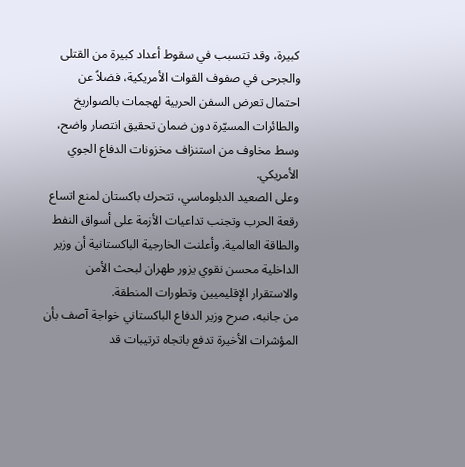كبيرة، وقد تتسبب في سقوط أعداد كبيرة من القتلى والجرحى في صفوف القوات الأمريكية، فضلاً عن احتمال تعرض السفن الحربية لهجمات بالصواريخ والطائرات المسيّرة دون ضمان تحقيق انتصار واضح، وسط مخاوف من استنزاف مخزونات الدفاع الجوي الأمريكي.
وعلى الصعيد الدبلوماسي، تتحرك باكستان لمنع اتساع رقعة الحرب وتجنب تداعيات الأزمة على أسواق النفط والطاقة العالمية. وأعلنت الخارجية الباكستانية أن وزير الداخلية محسن نقوي يزور طهران لبحث الأمن والاستقرار الإقليميين وتطورات المنطقة.
من جانبه، صرح وزير الدفاع الباكستاني خواجة آصف بأن المؤشرات الأخيرة تدفع باتجاه ترتيبات قد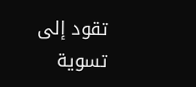تقود إلى تسوية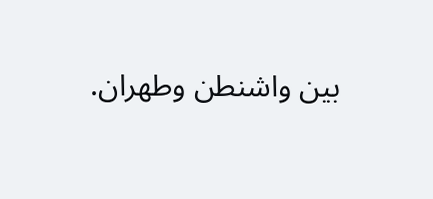بين واشنطن وطهران.